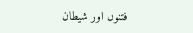فتنوں اور شیطان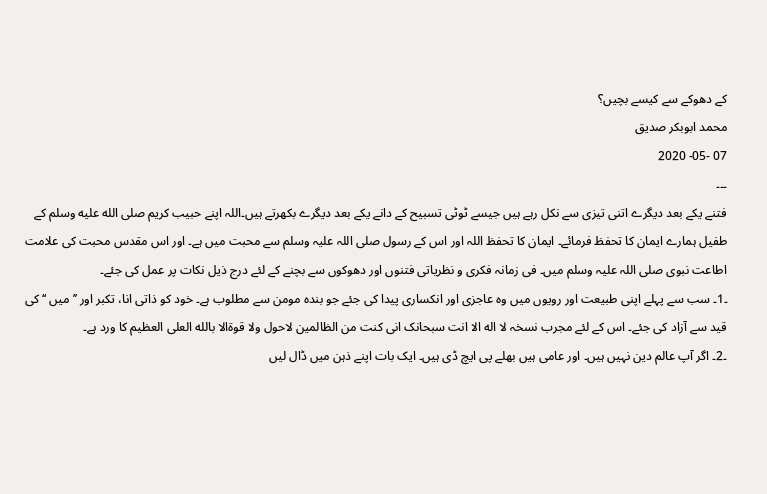کے دھوکے سے کیسے بچیں؟
محمد ابوبکر صدیق
07 -05- 2020
۔۔۔
فتنے یکے بعد دیگرے اتنی تیزی سے نکل رہے ہیں جیسے ٹوٹی تسبیح کے دانے یکے بعد دیگرے بکھرتے ہیں۔اللہ اپنے حبیب کریم صلى الله عليه وسلم کے طفیل ہمارے ایمان کا تحفظ فرمائے۔ ایمان کا تحفظ اللہ اور اس کے رسول صلی اللہ علیہ وسلم سے محبت میں ہے۔ اور اس مقدس محبت کی علامت اطاعت نبوی صلی اللہ علیہ وسلم میں۔ فی زمانہ فکری و نظریاتی فتنوں اور دھوکوں سے بچنے کے لئے درج ذیل نکات پر عمل کی جئے۔
۔1۔ سب سے پہلے اپنی طبیعت اور رویوں میں وہ عاجزی اور انکساری پیدا کی جئے جو بندہ مومن سے مطلوب ہے۔ خود کو ذاتی انا، تکبر اور ’’ میں ‘‘ کی قید سے آزاد کی جئے۔ اس کے لئے مجرب نسخہ لا اله الا انت سبحانک انی کنت من الظالمین لاحول ولا قوةالا بالله العلی العظیم کا ورد ہے۔
۔2۔ اگر آپ عالم دین نہیں ہیں۔ اور عامی ہیں بھلے پی ایچ ڈی ہیں۔ ایک بات اپنے ذہن میں ڈال لیں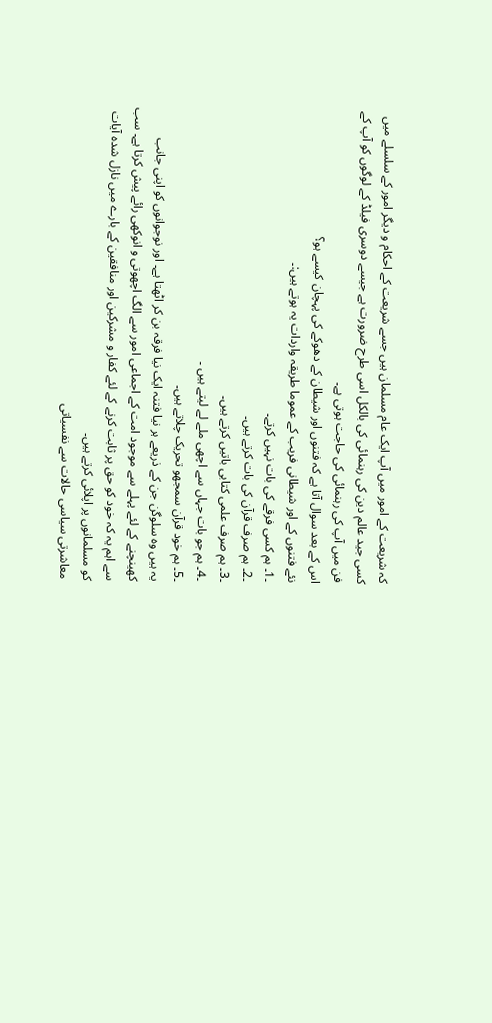کہ شریعت کے امور میں آپ ایک عام مسلمان ہیں جسے شریعت کے احکام و دیگر امور کے سلسلے میں کسی جید عالم دین کی رہنمائی کی بالکل اسی طرح ضرورت ہے جیسے دوسری فیلڈ کے لوگوں کو آپ کے فن میں آپ کی رہنمائی کی حاجت ہوتی ہے۔
اس کے بعد سوال آتا ہے کہ فتنوں اور شیطان کے دھوکے کی پہچان کیسے ہو؟
نئے فتنوں کے اور شیطانی فریب کے عموما طریقہ واردات یہ ہوتے ہیں:۔
۔1۔ ہم کسی فرقے کی بات نہیں کرتے۔
۔2۔ ہم صرف قرآن کی بات کرتے ہیں۔
۔3۔ ہم صرف علمی کتابی باتیں کرتے ہیں۔
۔4۔ ہم جو بات جہاں سے اچھی ملے لے لیتے ہیں ۔
۔5۔ ہم خود قرآن سمجھو تحریک چلاتے ہیں۔
یہ ہیں وہ سلوگن جن کے ذریعے ہر نیا فتنہ ایک نیا فرقہ بن کر اٹھتا ہے۔ اور نوجوانوں کو اپنی جانب کھینچنے کے لئے پہلے سے موجود امت کے اجماعی امور سے الگ اچھوتی و انوکھی رائے پیش کرتا ہے۔ سب سے اہم یہ کہ خود کو حق پر ثابت کرنے کے لئے کفار و مشرکین اور منافقین کے بارے میں نازل شدہ آیات کو مسلمانوں پر اپلائی کرتے ہیں۔
معاشرتی سیاسی حالات سے نفسیاتی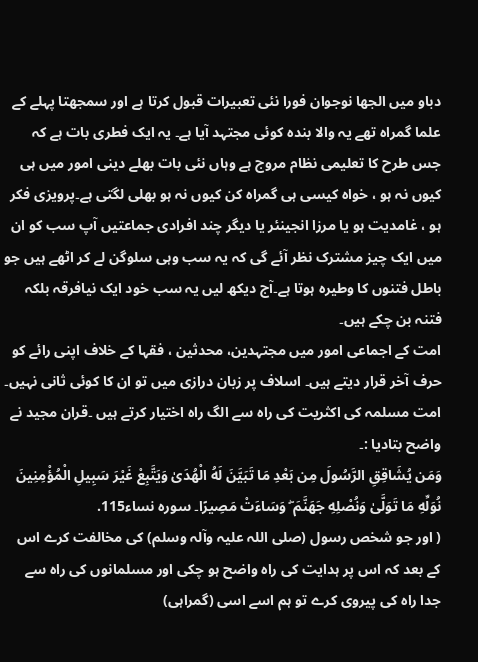دباو میں الجھا نوجوان فورا نئی تعبیرات قبول کرتا ہے اور سمجھتا پہلے کے علما گمراہ تھے یہ والا بندہ کوئی مجتہد آیا ہے۔ یہ ایک فطری بات ہے کہ جس طرح کا تعلیمی نظام مروج ہے وہاں نئی بات بھلے دینی امور میں ہی کیوں نہ ہو ، خواہ کیسی ہی گمراہ کن کیوں نہ ہو بھلی لگتی ہے۔پرویزی فکر ہو ، غامدیت ہو یا مرزا انجینئر یا دیگر چند افرادی جماعتیں آپ سب کو ان میں ایک چیز مشترک نظر آئے گی کہ یہ سب وہی سلوگن لے کر اٹھے ہیں جو باطل فتنوں کا وطیرہ ہوتا ہے۔آج دیکھ لیں یہ سب خود ایک نیافرقہ بلکہ فتنہ بن چکے ہیں۔
امت کے اجماعی امور میں مجتہدین، محدثین ، فقہا کے خلاف اپنی رائے کو حرف آخر قرار دیتے ہیں۔ اسلاف پر زبان درازی میں تو ان کا کوئی ثانی نہیں۔ امت مسلمہ کی اکثریت کی راہ سے الگ راہ اختیار کرتے ہیں ۔قران مجید نے واضح بتادیا :۔
وَمَن يُشَاقِقِ الرَّسُولَ مِن بَعْدِ مَا تَبَيَّنَ لَهُ الْهُدَىٰ وَيَتَّبِعْ غَيْرَ سَبِيلِ الْمُؤْمِنِينَ نُوَلِّهِ مَا تَوَلَّىٰ وَنُصْلِهِ جَهَنَّمَ ۖ وَسَاءَتْ مَصِيرًا۔ سورہ نساء115.
( اور جو شخص رسول (صلی اللہ علیہ وآلہ وسلم) کی مخالفت کرے اس کے بعد کہ اس پر ہدایت کی راہ واضح ہو چکی اور مسلمانوں کی راہ سے جدا راہ کی پیروی کرے تو ہم اسے اسی (گمراہی)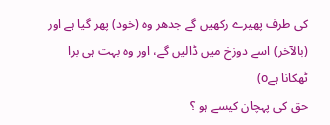کی طرف پھیرے رکھیں گے جدھر وہ (خود) پھر گیا ہے اور (بالآخر) اسے دوزخ میں ڈالیں گے، اور وہ بہت ہی برا ٹھکانا ہےo)
حق کی پہچان کیسے ہو ؟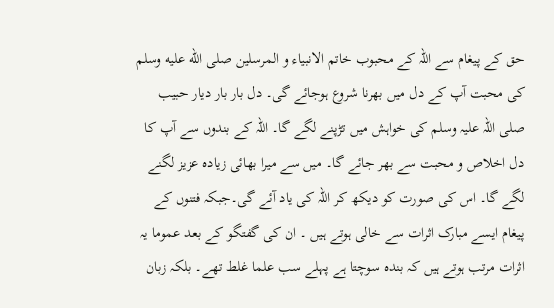حق کے پیغام سے اللہ کے محبوب خاتم الانبیاء و المرسلین صلى الله عليه وسلم کی محبت آپ کے دل میں بھرنا شروع ہوجائے گی۔ دل بار بار دیار حبیب صلی اللہ علیہ وسلم کی خواہش میں تڑپنے لگے گا۔ اللہ کے بندوں سے آپ کا دل اخلاص و محبت سے بھر جائے گا۔ میں سے میرا بھائی زیادہ عزیز لگنے لگے گا۔ اس کی صورت کو دیکھ کر اللہ کی یاد آئے گی۔جبکہ فتنوں کے پیغام ایسے مبارک اثرات سے خالی ہوتے ہیں ۔ ان کی گفتگو کے بعد عموما یہ اثرات مرتب ہوتے ہیں کہ بندہ سوچتا ہے پہلے سب علما غلط تھے۔ بلکہ زبان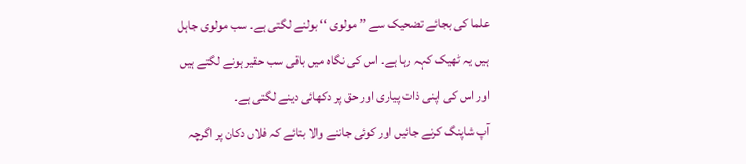علما کی بجائے تضحیک سے ’’ مولوی ‘‘ بولنے لگتی ہے۔ سب مولوی جاہل ہیں یہ ٹھیک کہہ رہا ہے۔ اس کی نگاہ میں باقی سب حقیر ہونے لگتے ہیں اور اس کی اپنی ذات پیاری اور حق پر دکھائی دینے لگتی ہے۔
آپ شاپنگ کرنے جائیں اور کوئی جاننے والا بتائے کہ فلاں دکان پر اگرچہ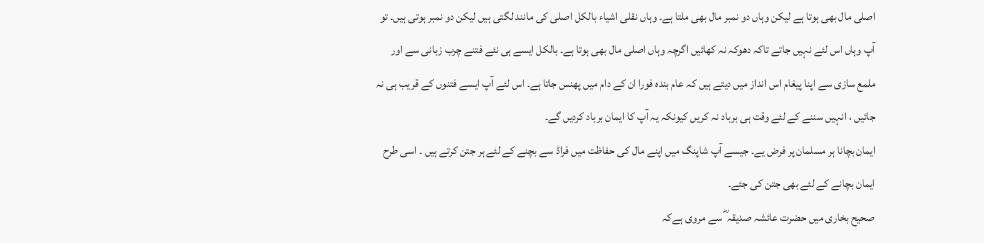اصلی مال بھی ہوتا ہے لیکن وہاں دو نمبر مال بھی ملتا ہے۔ وہاں نقلی اشیاء بالکل اصلی کی مانند لگتی ہیں لیکن دو نمبر ہوتی ہیں۔ تو آپ وہاں اس لئے نہیں جاتے تاکہ دھوکہ نہ کھائیں اگرچہ وہاں اصلی مال بھی ہوتا ہے۔ بالکل ایسے ہی نئے فتنے چرب زبانی سے اور ملمع سازی سے اپنا پیغام اس انداز میں دیتے ہیں کہ عام بندہ فورا ان کے دام میں پھنس جاتا ہے۔ اس لئے آپ ایسے فتنوں کے قریب ہی نہ جائیں ، انہیں سننے کے لئے وقت ہی برباد نہ کریں کیونکہ یہ آپ کا ایمان برباد کردیں گے۔
ایمان بچانا ہر مسلمان پر فرض یے۔ جیسے آپ شاپنگ میں اپنے مال کی حفاظت میں فراڈ سے بچنے کے لئے ہر جتن کرتے ہیں ۔ اسی طرح ایمان بچانے کے لئے بھی جتن کی جئے۔
صحیح بخاری میں حضرت عائشہ صدیقہ ؓ سے مروی ہےکہ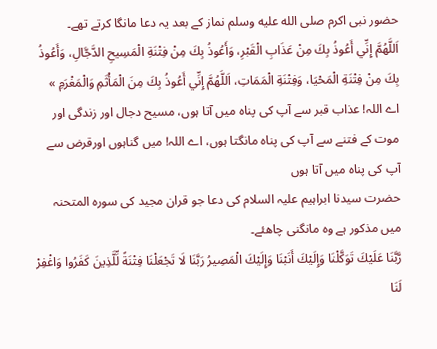حضور نبی اکرم صلى الله عليه وسلم نماز کے بعد یہ دعا مانگا کرتے تھے۔
اَللَّهُمَّ إِنِّي أَعُوذُ بِكَ مِنْ عَذَابِ الْقَبْرِ، وَأَعُوذُ بِكَ مِنْ فِتْنَةِ الْمَسِيحِ الدَّجَّالِ، وَأَعُوذُ بِكَ مِنْ فِتْنَةِ الْمَحْيَا، وَفِتْنَةِ الْمَمَاتِ، اَللَّهُمَّ إِنِّي أَعُوذُ بِكَ مِنَ الْمَأْثَمِ وَالْمَغْرَمِ »
اے اللہ! عذاب قبر سے آپ کی پناہ میں آتا ہوں، مسیح دجال اور زندگی اور موت کے فتنے سے آپ کی پناہ مانگتا ہوں، اے اللہ! میں گناہوں اورقرض سے آپ کی پناہ میں آتا ہوں
حضرت سیدنا ابراہیم علیہ السلام کی دعا جو قران مجید کی سورہ المتحنہ میں مذکور ہے وہ مانگنی چاھئے۔
رَّبَّنَا عَلَيْكَ تَوَكَّلْنَا وَإِلَيْكَ أَنَبْنَا وَإِلَيْكَ الْمَصِيرُ رَبَّنَا لَا تَجْعَلْنَا فِتْنَةً لِّلَّذِينَ كَفَرُوا وَاغْفِرْ لَنَا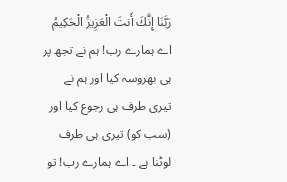رَبَّنَا إِنَّكَ أَنتَ الْعَزِيزُ الْحَكِيمُ
اے ہمارے رب! ہم نے تجھ پر ہی بھروسہ کیا اور ہم نے تیری طرف ہی رجوع کیا اور (سب کو) تیری ہی طرف لوٹنا ہے ۔ اے ہمارے رب! تو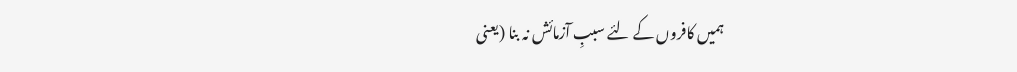ہمیں کافروں کے لئے سببِ آزمائش نہ بنا (یعنی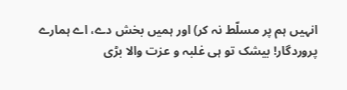انہیں ہم پر مسلّط نہ کر) اور ہمیں بخش دے، اے ہمارے پروردگار! بیشک تو ہی غلبہ و عزت والا بڑی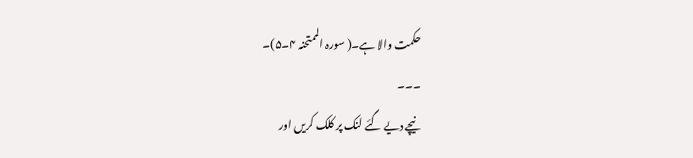حکمت والا ہے۔( سورہ الممتحنہ ۴۔۵)۔
۔۔۔
نیچے دیے گئے لنک پر کلک کریں اور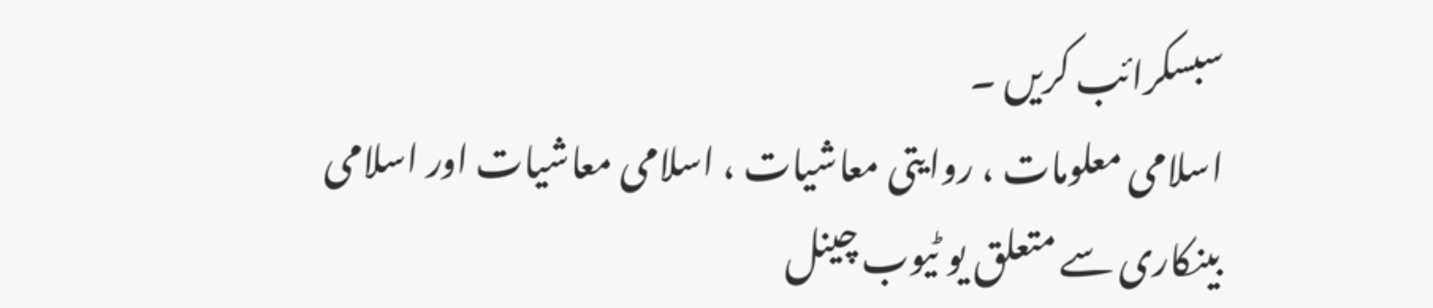سبسکرائب کریں ۔
اسلامی معلومات ، روایتی معاشیات ، اسلامی معاشیات اور اسلامی بینکاری سے متعلق یو ٹیوب چینل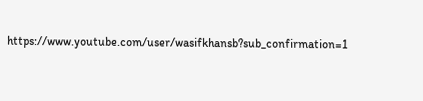https://www.youtube.com/user/wasifkhansb?sub_confirmation=1